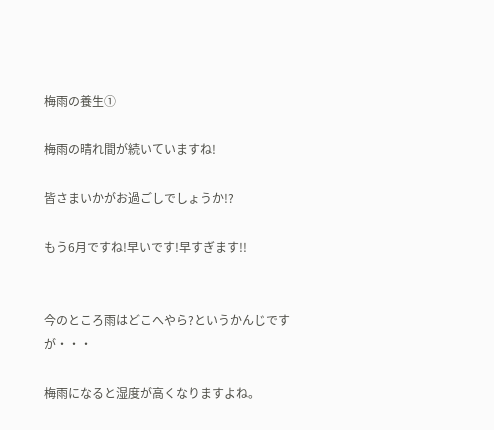梅雨の養生①

梅雨の晴れ間が続いていますね!

皆さまいかがお過ごしでしょうか!?

もう6月ですね!早いです!早すぎます!!


今のところ雨はどこへやら?というかんじですが・・・

梅雨になると湿度が高くなりますよね。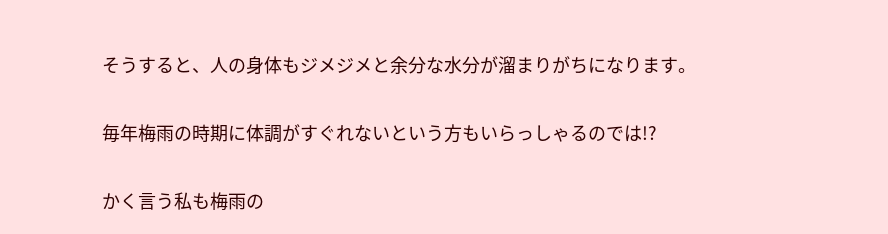そうすると、人の身体もジメジメと余分な水分が溜まりがちになります。


毎年梅雨の時期に体調がすぐれないという方もいらっしゃるのでは!?


かく言う私も梅雨の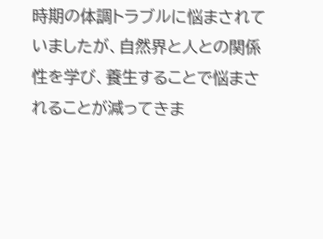時期の体調トラブルに悩まされていましたが、自然界と人との関係性を学び、養生することで悩まされることが減ってきま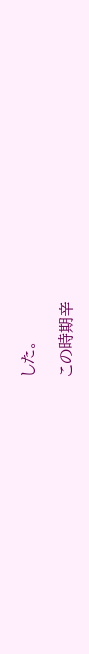した。

この時期辛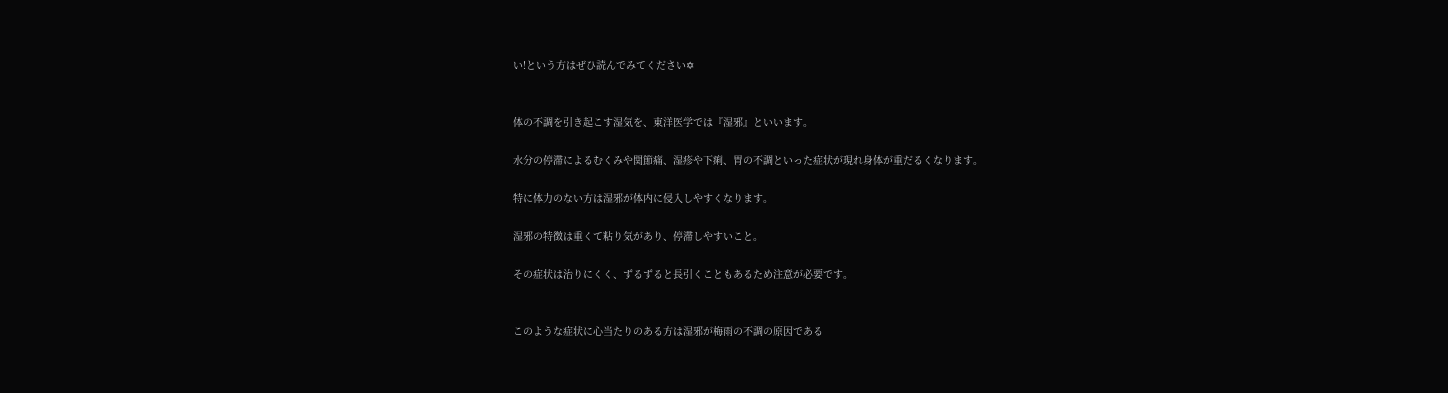い!という方はぜひ読んでみてください✡


体の不調を引き起こす湿気を、東洋医学では『湿邪』といいます。

水分の停滞によるむくみや関節痛、湿疹や下痢、胃の不調といった症状が現れ身体が重だるくなります。

特に体力のない方は湿邪が体内に侵入しやすくなります。

湿邪の特徴は重くて粘り気があり、停滞しやすいこと。

その症状は治りにくく、ずるずると長引くこともあるため注意が必要です。


このような症状に心当たりのある方は湿邪が梅雨の不調の原因である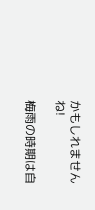かもしれませんね!

梅雨の時期は自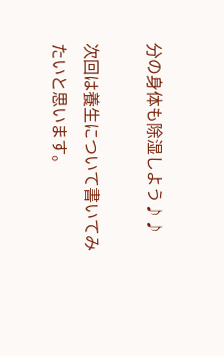分の身体も除湿しよう♪♪

次回は養生について書いてみたいと思います。